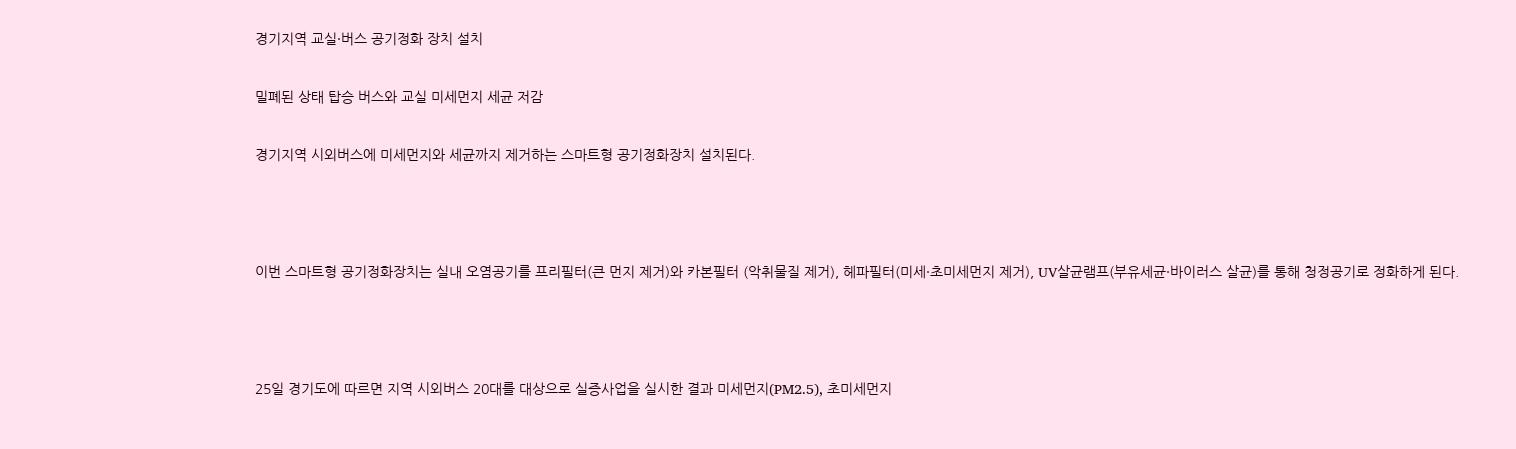경기지역 교실·버스 공기정화 장치 설치

밀폐된 상태 탑승 버스와 교실 미세먼지 세균 저감

경기지역 시외버스에 미세먼지와 세균까지 제거하는 스마트형 공기정화장치 설치된다.



이번 스마트형 공기정화장치는 실내 오염공기를 프리필터(큰 먼지 제거)와 카본필터 (악취물질 제거), 헤파필터(미세·초미세먼지 제거), UV살균램프(부유세균·바이러스 살균)를 통해 청정공기로 정화하게 된다.



25일 경기도에 따르면 지역 시외버스 20대를 대상으로 실증사업을 실시한 결과 미세먼지(PM2.5), 초미세먼지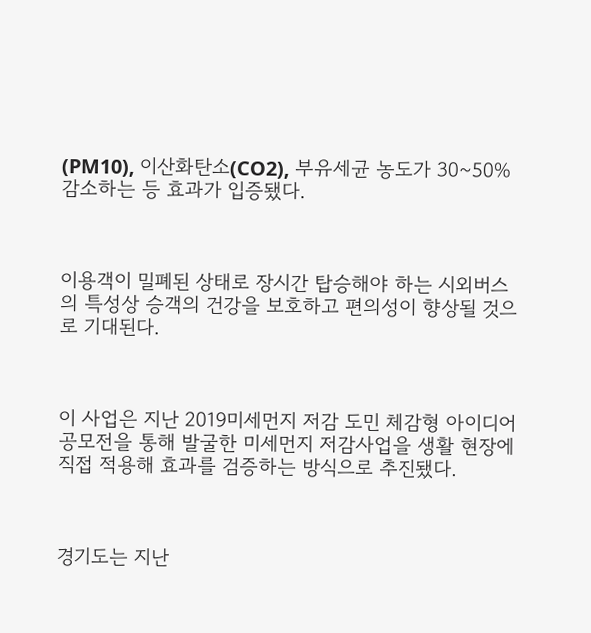(PM10), 이산화탄소(CO2), 부유세균 농도가 30~50% 감소하는 등 효과가 입증됐다.



이용객이 밀폐된 상태로 장시간 탑승해야 하는 시외버스의 특성상 승객의 건강을 보호하고 편의성이 향상될 것으로 기대된다.



이 사업은 지난 2019미세먼지 저감 도민 체감형 아이디어 공모전을 통해 발굴한 미세먼지 저감사업을 생활 현장에 직접 적용해 효과를 검증하는 방식으로 추진됐다.



경기도는 지난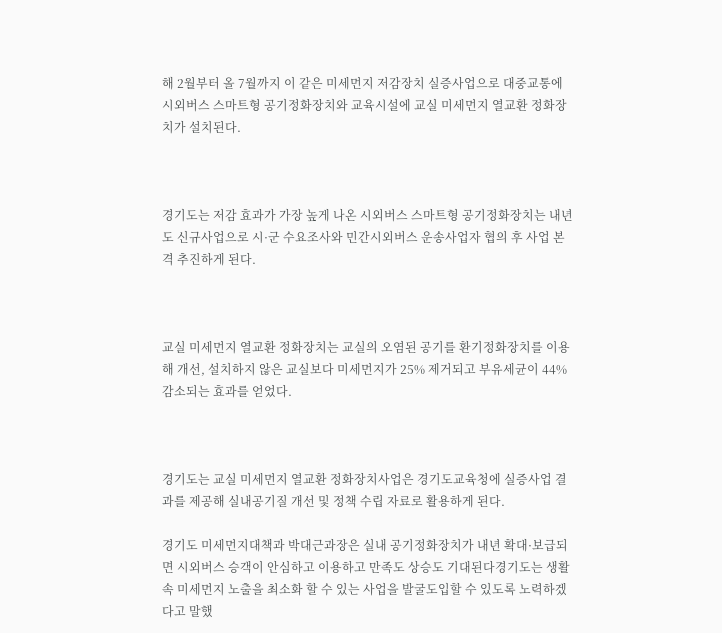해 2월부터 올 7월까지 이 같은 미세먼지 저감장치 실증사업으로 대중교통에 시외버스 스마트형 공기정화장치와 교육시설에 교실 미세먼지 열교환 정화장치가 설치된다.



경기도는 저감 효과가 가장 높게 나온 시외버스 스마트형 공기정화장치는 내년도 신규사업으로 시·군 수요조사와 민간시외버스 운송사업자 협의 후 사업 본격 추진하게 된다.



교실 미세먼지 열교환 정화장치는 교실의 오염된 공기를 환기정화장치를 이용해 개선, 설치하지 않은 교실보다 미세먼지가 25% 제거되고 부유세균이 44% 감소되는 효과를 얻었다.



경기도는 교실 미세먼지 열교환 정화장치사업은 경기도교육청에 실증사업 결과를 제공해 실내공기질 개선 및 정책 수립 자료로 활용하게 된다.

경기도 미세먼지대책과 박대근과장은 실내 공기정화장치가 내년 확대·보급되면 시외버스 승객이 안심하고 이용하고 만족도 상승도 기대된다경기도는 생활 속 미세먼지 노출을 최소화 할 수 있는 사업을 발굴도입할 수 있도록 노력하겠다고 말했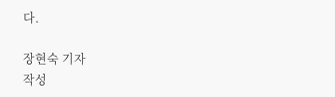다.

장현숙 기자
작성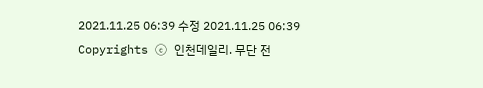2021.11.25 06:39 수정 2021.11.25 06:39
Copyrights ⓒ 인천데일리. 무단 전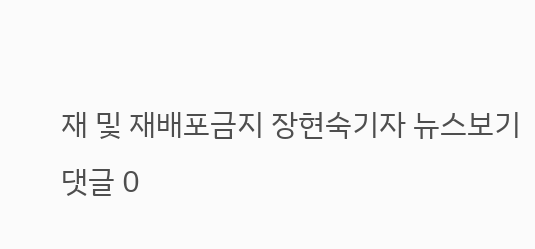재 및 재배포금지 장현숙기자 뉴스보기
댓글 0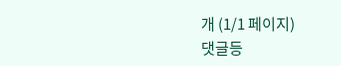개 (1/1 페이지)
댓글등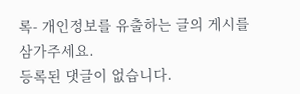록- 개인정보를 유출하는 글의 게시를 삼가주세요.
등록된 댓글이 없습니다.